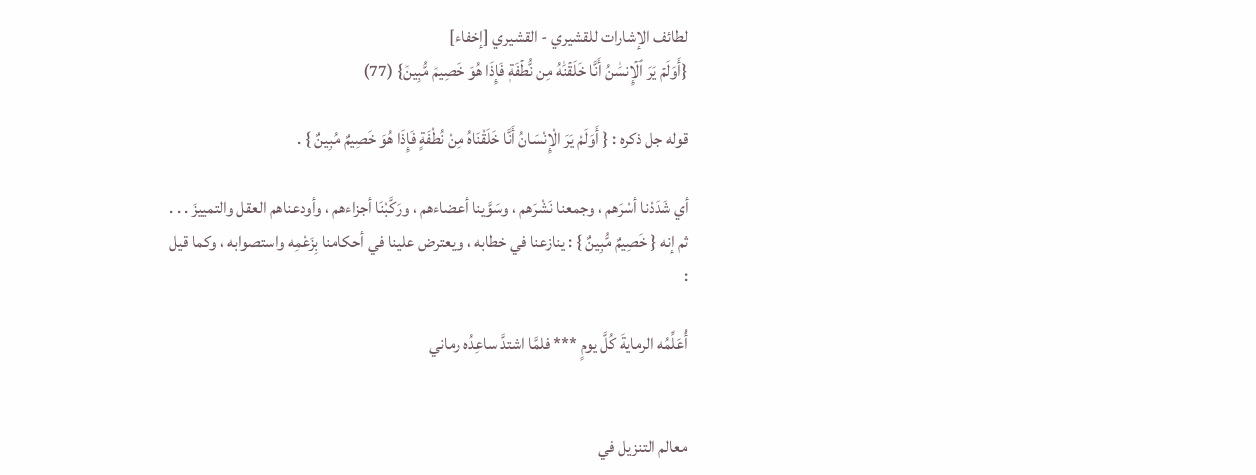لطائف الإشارات للقشيري - القشيري [إخفاء]
{أَوَلَمۡ يَرَ ٱلۡإِنسَٰنُ أَنَّا خَلَقۡنَٰهُ مِن نُّطۡفَةٖ فَإِذَا هُوَ خَصِيمٞ مُّبِينٞ} (77)

قوله جل ذكره : { أَوَلَمْ يَرَ الْإِنْسَانُ أَنَّا خَلَقْنَاهُ مِنْ نُطْفَةٍ فَإِذَا هُوَ خَصِيمٌ مُبِينٌ } .

أي شَدَدْنا أسْرَهم ، وجمعنا نَشْرَهم ، وسَوَّينا أعضاءهم ، ورَكَّبْنَا أجزاءهم ، وأودعناهم العقل والتمييزَ . . . ثم إنه { خَصِيمٌ مُّبِينٌ } : ينازعنا في خطابه ، ويعترض علينا في أحكامنا بِزَعْمِه واستصوابه ، وكما قيل :

أُعَلِّمُه الرمايةَ كُلَّ يومٍ *** فلمَّا اشتدَّ ساعِدُه رماني


معالم التنزيل في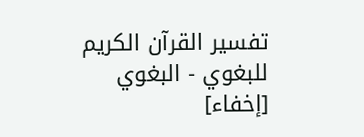تفسير القرآن الكريم للبغوي - البغوي [إخفاء]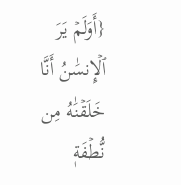{أَوَلَمۡ يَرَ ٱلۡإِنسَٰنُ أَنَّا خَلَقۡنَٰهُ مِن نُّطۡفَةٖ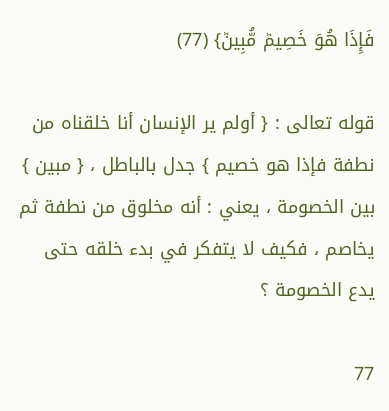فَإِذَا هُوَ خَصِيمٞ مُّبِينٞ} (77)

قوله تعالى : { أولم ير الإنسان أنا خلقناه من نطفة فإذا هو خصيم } جدل بالباطل ، { مبين } بين الخصومة ، يعني : أنه مخلوق من نطفة ثم يخاصم ، فكيف لا يتفكر في بدء خلقه حتى يدع الخصومة ؟

77